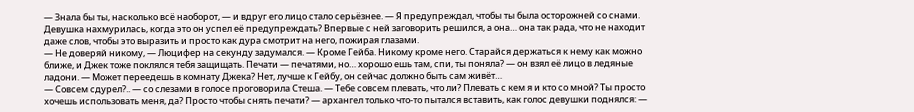— Знала бы ты, насколько всё наоборот, — и вдруг его лицо стало серьёзнее. — Я предупреждал, чтобы ты была осторожней со снами.
Девушка нахмурилась, когда это он успел её предупреждать? Впервые с ней заговорить решился, а она… она так рада, что не находит даже слов, чтобы это выразить и просто как дура смотрит на него, пожирая глазами.
— Не доверяй никому, — Люцифер на секунду задумался. — Кроме Гейба. Никому кроме него. Старайся держаться к нему как можно ближе, и Джек тоже поклялся тебя защищать. Печати — печатями, но… хорошо ешь там, спи, ты поняла? — он взял её лицо в ледяные ладони. — Может переедешь в комнату Джека? Нет, лучше к Гейбу, он сейчас должно быть сам живёт…
— Совсем сдурел?.. — со слезами в голосе проговорила Стеша. — Тебе совсем плевать, что ли? Плевать с кем я и кто со мной? Ты просто хочешь использовать меня, да? Просто чтобы снять печати? — архангел только что-то пытался вставить, как голос девушки поднялся: —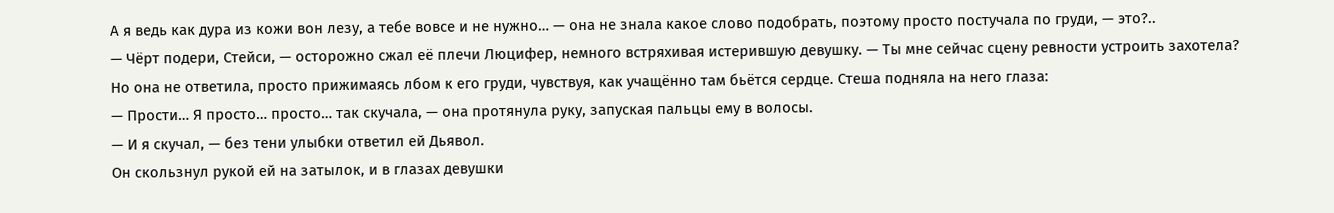А я ведь как дура из кожи вон лезу, а тебе вовсе и не нужно… — она не знала какое слово подобрать, поэтому просто постучала по груди, — это?..
— Чёрт подери, Стейси, — осторожно сжал её плечи Люцифер, немного встряхивая истерившую девушку. — Ты мне сейчас сцену ревности устроить захотела?
Но она не ответила, просто прижимаясь лбом к его груди, чувствуя, как учащённо там бьётся сердце. Стеша подняла на него глаза:
— Прости… Я просто… просто… так скучала, — она протянула руку, запуская пальцы ему в волосы.
— И я скучал, — без тени улыбки ответил ей Дьявол.
Он скользнул рукой ей на затылок, и в глазах девушки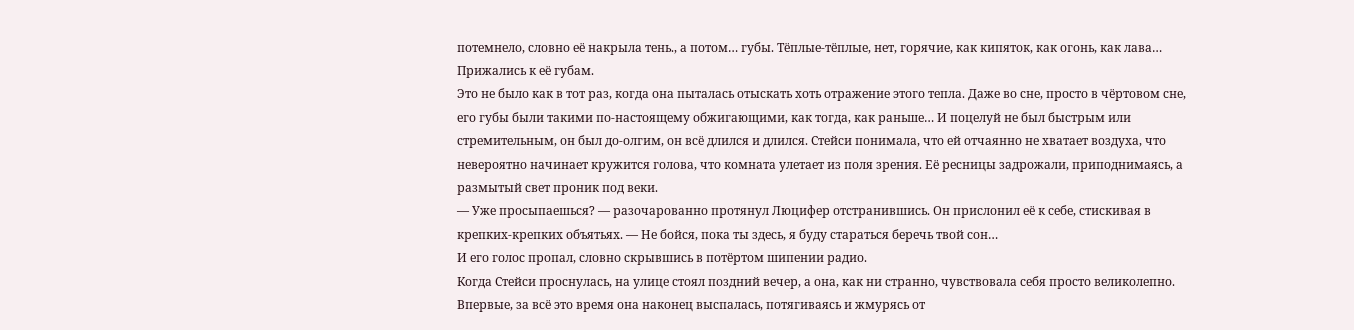потемнело, словно её накрыла тень., а потом… губы. Тёплые-тёплые, нет, горячие, как кипяток, как огонь, как лава… Прижались к её губам.
Это не было как в тот раз, когда она пыталась отыскать хоть отражение этого тепла. Даже во сне, просто в чёртовом сне, его губы были такими по-настоящему обжигающими, как тогда, как раньше… И поцелуй не был быстрым или стремительным, он был до-олгим, он всё длился и длился. Стейси понимала, что ей отчаянно не хватает воздуха, что невероятно начинает кружится голова, что комната улетает из поля зрения. Её ресницы задрожали, приподнимаясь, а размытый свет проник под веки.
— Уже просыпаешься? — разочарованно протянул Люцифер отстранившись. Он прислонил её к себе, стискивая в крепких-крепких объятьях. — Не бойся, пока ты здесь, я буду стараться беречь твой сон…
И его голос пропал, словно скрывшись в потёртом шипении радио.
Когда Стейси проснулась, на улице стоял поздний вечер, а она, как ни странно, чувствовала себя просто великолепно. Впервые, за всё это время она наконец выспалась, потягиваясь и жмурясь от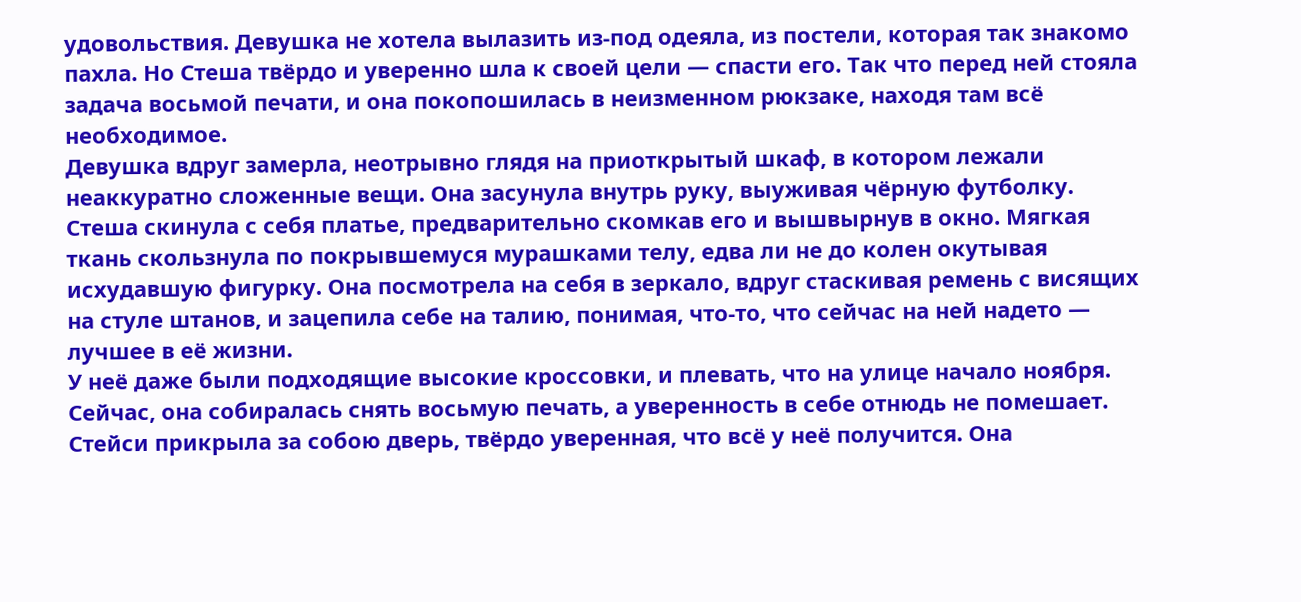удовольствия. Девушка не хотела вылазить из-под одеяла, из постели, которая так знакомо пахла. Но Стеша твёрдо и уверенно шла к своей цели — спасти его. Так что перед ней стояла задача восьмой печати, и она покопошилась в неизменном рюкзаке, находя там всё необходимое.
Девушка вдруг замерла, неотрывно глядя на приоткрытый шкаф, в котором лежали неаккуратно сложенные вещи. Она засунула внутрь руку, выуживая чёрную футболку. Стеша скинула с себя платье, предварительно скомкав его и вышвырнув в окно. Мягкая ткань скользнула по покрывшемуся мурашками телу, едва ли не до колен окутывая исхудавшую фигурку. Она посмотрела на себя в зеркало, вдруг стаскивая ремень с висящих на стуле штанов, и зацепила себе на талию, понимая, что-то, что сейчас на ней надето — лучшее в её жизни.
У неё даже были подходящие высокие кроссовки, и плевать, что на улице начало ноября. Сейчас, она собиралась снять восьмую печать, а уверенность в себе отнюдь не помешает. Стейси прикрыла за собою дверь, твёрдо уверенная, что всё у неё получится. Она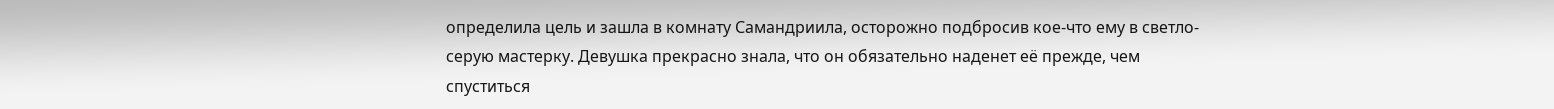определила цель и зашла в комнату Самандриила, осторожно подбросив кое-что ему в светло-серую мастерку. Девушка прекрасно знала, что он обязательно наденет её прежде, чем спуститься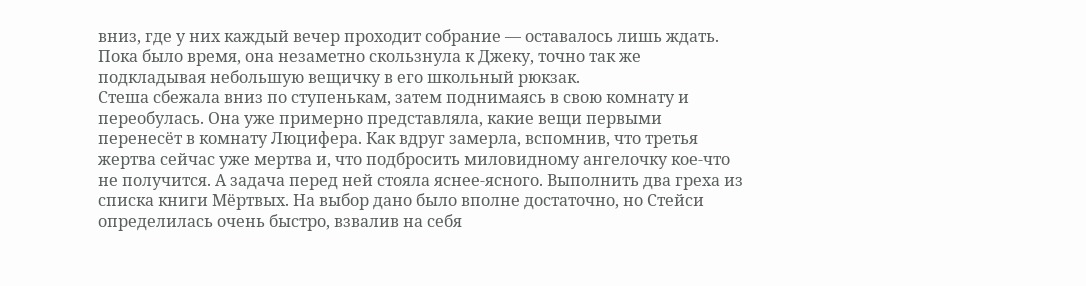вниз, где у них каждый вечер проходит собрание — оставалось лишь ждать. Пока было время, она незаметно скользнула к Джеку, точно так же подкладывая небольшую вещичку в его школьный рюкзак.
Стеша сбежала вниз по ступенькам, затем поднимаясь в свою комнату и переобулась. Она уже примерно представляла, какие вещи первыми перенесёт в комнату Люцифера. Как вдруг замерла, вспомнив, что третья жертва сейчас уже мертва и, что подбросить миловидному ангелочку кое-что не получится. А задача перед ней стояла яснее-ясного. Выполнить два греха из списка книги Мёртвых. На выбор дано было вполне достаточно, но Стейси определилась очень быстро, взвалив на себя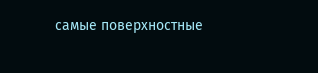самые поверхностные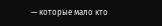— которые мало кто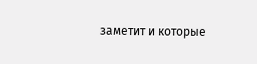заметит и которые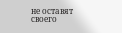не оставят своего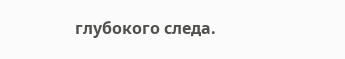глубокого следа.